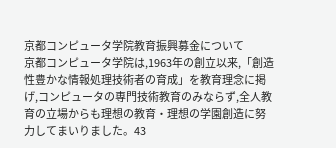京都コンピュータ学院教育振興募金について
京都コンピュータ学院は,1963年の創立以来,「創造性豊かな情報処理技術者の育成」を教育理念に掲げ,コンピュータの専門技術教育のみならず,全人教育の立場からも理想の教育・理想の学園創造に努力してまいりました。43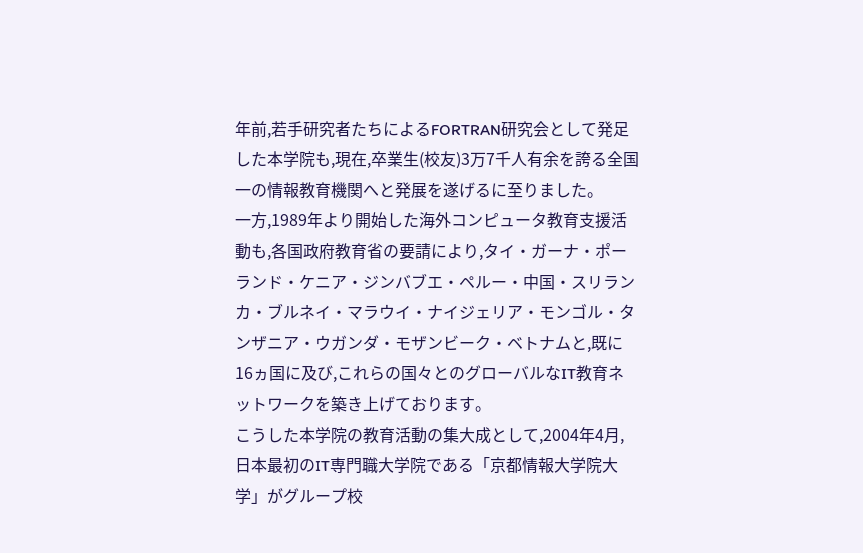年前,若手研究者たちによるFORTRAN研究会として発足した本学院も,現在,卒業生(校友)3万7千人有余を誇る全国一の情報教育機関へと発展を遂げるに至りました。
一方,1989年より開始した海外コンピュータ教育支援活動も,各国政府教育省の要請により,タイ・ガーナ・ポーランド・ケニア・ジンバブエ・ペルー・中国・スリランカ・ブルネイ・マラウイ・ナイジェリア・モンゴル・タンザニア・ウガンダ・モザンビーク・ベトナムと,既に16ヵ国に及び,これらの国々とのグローバルなIT教育ネットワークを築き上げております。
こうした本学院の教育活動の集大成として,2004年4月,日本最初のIT専門職大学院である「京都情報大学院大学」がグループ校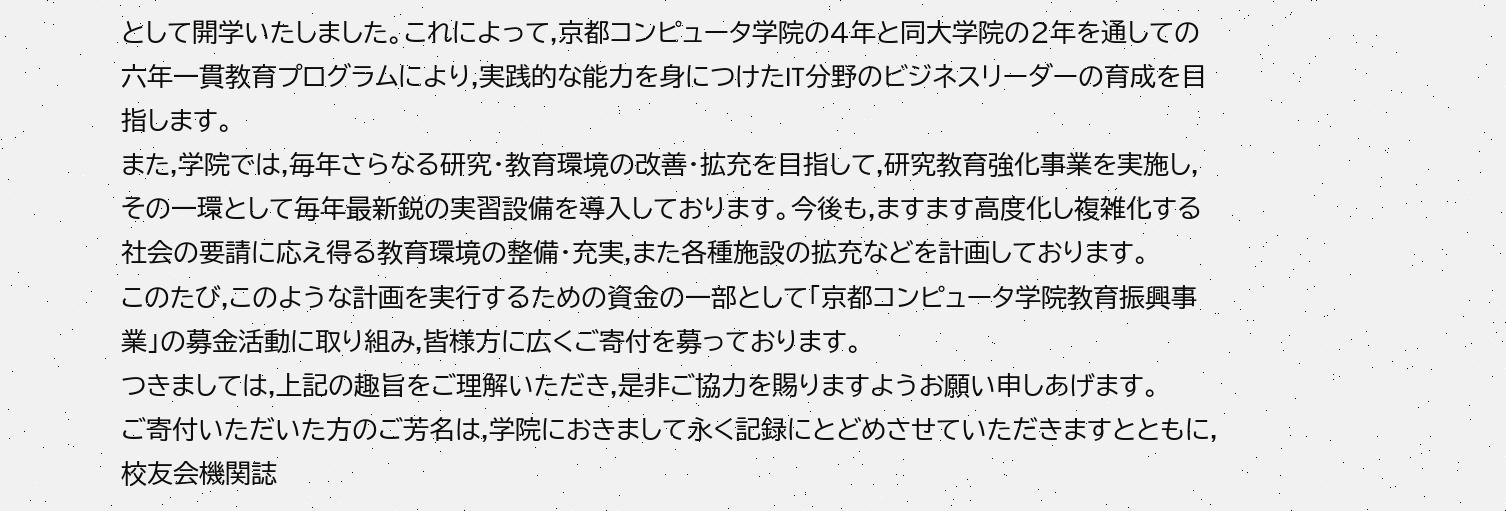として開学いたしました。これによって,京都コンピュータ学院の4年と同大学院の2年を通しての六年一貫教育プログラムにより,実践的な能力を身につけたIT分野のビジネスリーダーの育成を目指します。
また,学院では,毎年さらなる研究・教育環境の改善・拡充を目指して,研究教育強化事業を実施し,その一環として毎年最新鋭の実習設備を導入しております。今後も,ますます高度化し複雑化する社会の要請に応え得る教育環境の整備・充実,また各種施設の拡充などを計画しております。
このたび,このような計画を実行するための資金の一部として「京都コンピュータ学院教育振興事業」の募金活動に取り組み,皆様方に広くご寄付を募っております。
つきましては,上記の趣旨をご理解いただき,是非ご協力を賜りますようお願い申しあげます。
ご寄付いただいた方のご芳名は,学院におきまして永く記録にとどめさせていただきますとともに,校友会機関誌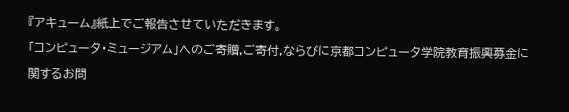『アキューム』紙上でご報告させていただきます。
「コンピュータ・ミュージアム」へのご寄贈,ご寄付,ならびに京都コンピュータ学院教育振興募金に関するお問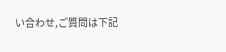い合わせ,ご質問は下記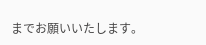までお願いいたします。